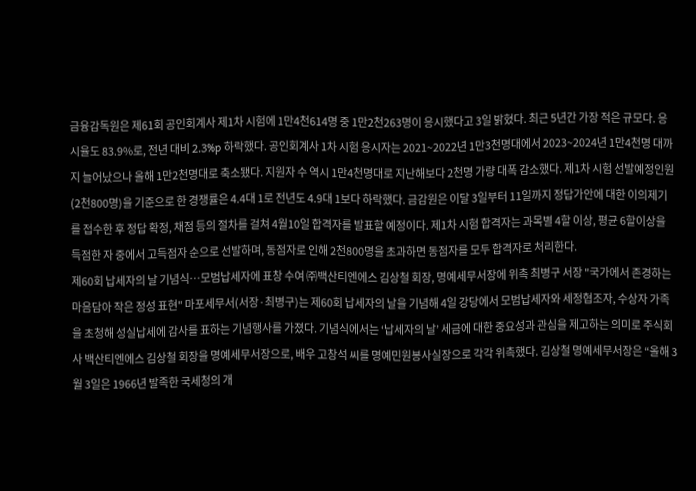금융감독원은 제61회 공인회계사 제1차 시험에 1만4천614명 중 1만2천263명이 응시했다고 3일 밝혔다. 최근 5년간 가장 적은 규모다. 응시율도 83.9%로, 전년 대비 2.3%p 하락했다. 공인회계사 1차 시험 응시자는 2021~2022년 1만3천명대에서 2023~2024년 1만4천명 대까지 늘어났으나 올해 1만2천명대로 축소됐다. 지원자 수 역시 1만4천명대로 지난해보다 2천명 가량 대폭 감소했다. 제1차 시험 선발예정인원(2천800명)을 기준으로 한 경쟁률은 4.4대 1로 전년도 4.9대 1보다 하락했다. 금감원은 이달 3일부터 11일까지 정답가안에 대한 이의제기를 접수한 후 정답 확정, 채점 등의 절차를 걸쳐 4월10일 합격자를 발표할 예정이다. 제1차 시험 합격자는 과목별 4할 이상, 평균 6할이상을 득점한 자 중에서 고득점자 순으로 선발하며, 동점자로 인해 2천800명을 초과하면 동점자를 모두 합격자로 처리한다.
제60회 납세자의 날 기념식…모범납세자에 표창 수여 ㈜백산티엔에스 김상철 회장, 명예세무서장에 위촉 최병구 서장 "국가에서 존경하는 마음담아 작은 정성 표현" 마포세무서(서장·최병구)는 제60회 납세자의 날을 기념해 4일 강당에서 모범납세자와 세정협조자, 수상자 가족을 초청해 성실납세에 감사를 표하는 기념행사를 가졌다. 기념식에서는 ‘납세자의 날’ 세금에 대한 중요성과 관심을 제고하는 의미로 주식회사 백산티엔에스 김상철 회장을 명예세무서장으로, 배우 고창석 씨를 명예민원봉사실장으로 각각 위촉했다. 김상철 명예세무서장은 “올해 3월 3일은 1966년 발족한 국세청의 개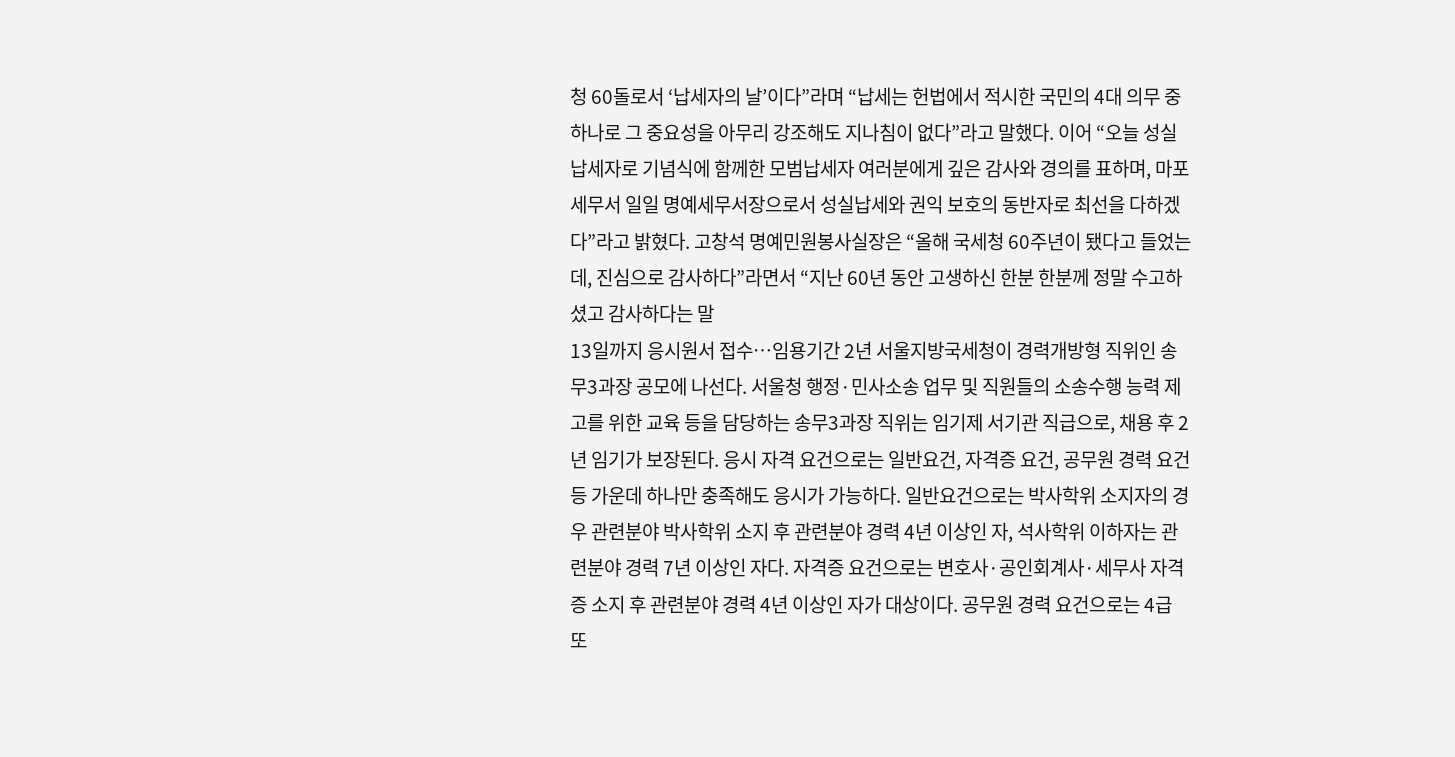청 60돌로서 ‘납세자의 날’이다”라며 “납세는 헌법에서 적시한 국민의 4대 의무 중 하나로 그 중요성을 아무리 강조해도 지나침이 없다”라고 말했다. 이어 “오늘 성실납세자로 기념식에 함께한 모범납세자 여러분에게 깊은 감사와 경의를 표하며, 마포세무서 일일 명예세무서장으로서 성실납세와 권익 보호의 동반자로 최선을 다하겠다”라고 밝혔다. 고창석 명예민원봉사실장은 “올해 국세청 60주년이 됐다고 들었는데, 진심으로 감사하다”라면서 “지난 60년 동안 고생하신 한분 한분께 정말 수고하셨고 감사하다는 말
13일까지 응시원서 접수…임용기간 2년 서울지방국세청이 경력개방형 직위인 송무3과장 공모에 나선다. 서울청 행정·민사소송 업무 및 직원들의 소송수행 능력 제고를 위한 교육 등을 담당하는 송무3과장 직위는 임기제 서기관 직급으로, 채용 후 2년 임기가 보장된다. 응시 자격 요건으로는 일반요건, 자격증 요건, 공무원 경력 요건 등 가운데 하나만 충족해도 응시가 가능하다. 일반요건으로는 박사학위 소지자의 경우 관련분야 박사학위 소지 후 관련분야 경력 4년 이상인 자, 석사학위 이하자는 관련분야 경력 7년 이상인 자다. 자격증 요건으로는 변호사·공인회계사·세무사 자격증 소지 후 관련분야 경력 4년 이상인 자가 대상이다. 공무원 경력 요건으로는 4급 또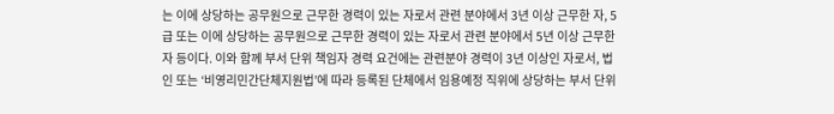는 이에 상당하는 공무원으로 근무한 경력이 있는 자로서 관련 분야에서 3년 이상 근무한 자, 5급 또는 이에 상당하는 공무원으로 근무한 경력이 있는 자로서 관련 분야에서 5년 이상 근무한 자 등이다. 이와 함께 부서 단위 책임자 경력 요건에는 관련분야 경력이 3년 이상인 자로서, 법인 또는 ‘비영리민간단체지원법’에 따라 등록된 단체에서 임용예정 직위에 상당하는 부서 단위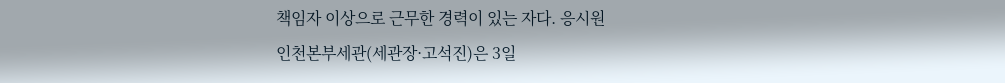책임자 이상으로 근무한 경력이 있는 자다. 응시원
인천본부세관(세관장·고석진)은 3일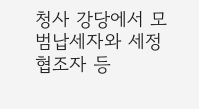청사 강당에서 모범납세자와 세정협조자 등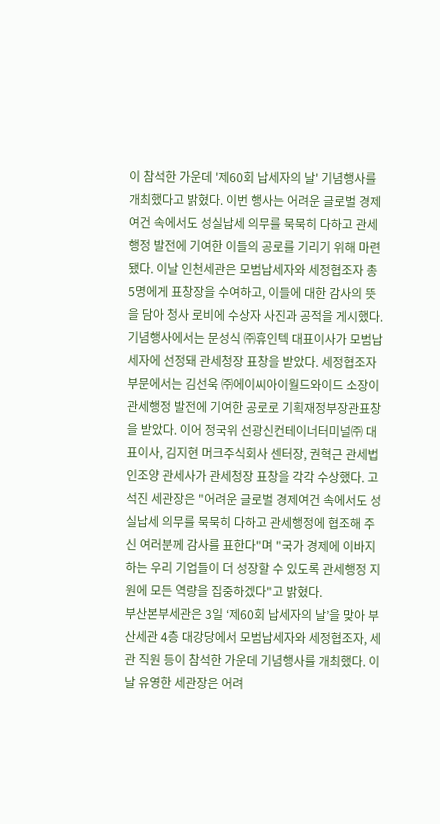이 참석한 가운데 '제60회 납세자의 날' 기념행사를 개최했다고 밝혔다. 이번 행사는 어려운 글로벌 경제여건 속에서도 성실납세 의무를 묵묵히 다하고 관세행정 발전에 기여한 이들의 공로를 기리기 위해 마련됐다. 이날 인천세관은 모범납세자와 세정협조자 총 5명에게 표창장을 수여하고, 이들에 대한 감사의 뜻을 담아 청사 로비에 수상자 사진과 공적을 게시했다. 기념행사에서는 문성식 ㈜휴인텍 대표이사가 모범납세자에 선정돼 관세청장 표창을 받았다. 세정협조자 부문에서는 김선욱 ㈜에이씨아이월드와이드 소장이 관세행정 발전에 기여한 공로로 기획재정부장관표창을 받았다. 이어 정국위 선광신컨테이너터미널㈜ 대표이사, 김지현 머크주식회사 센터장, 권혁근 관세법인조양 관세사가 관세청장 표창을 각각 수상했다. 고석진 세관장은 "어려운 글로벌 경제여건 속에서도 성실납세 의무를 묵묵히 다하고 관세행정에 협조해 주신 여러분께 감사를 표한다"며 "국가 경제에 이바지하는 우리 기업들이 더 성장할 수 있도록 관세행정 지원에 모든 역량을 집중하겠다"고 밝혔다.
부산본부세관은 3일 ‘제60회 납세자의 날’을 맞아 부산세관 4층 대강당에서 모범납세자와 세정협조자, 세관 직원 등이 참석한 가운데 기념행사를 개최했다. 이날 유영한 세관장은 어려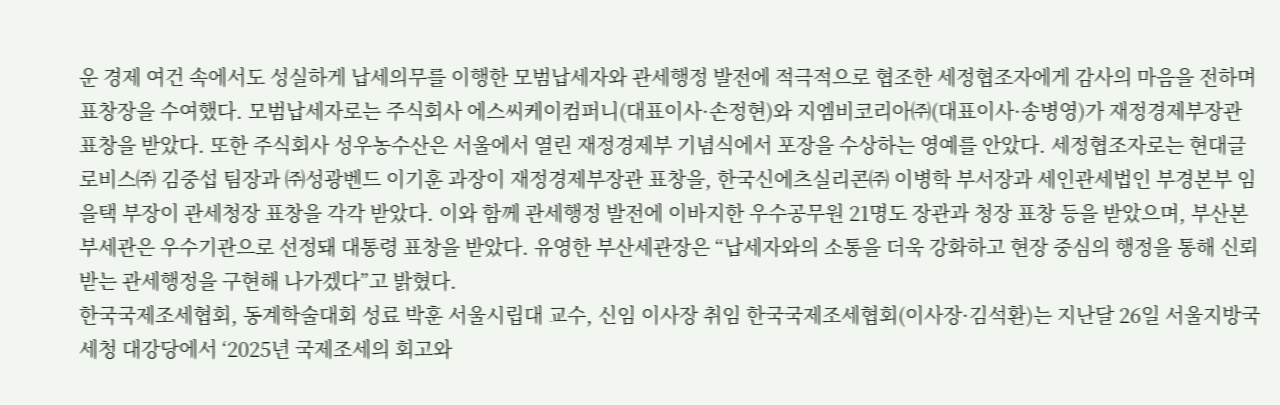운 경제 여건 속에서도 성실하게 납세의무를 이행한 모범납세자와 관세행정 발전에 적극적으로 협조한 세정협조자에게 감사의 마음을 전하며 표창장을 수여했다. 모범납세자로는 주식회사 에스씨케이컴퍼니(대표이사·손정현)와 지엠비코리아㈜(대표이사·송병영)가 재정경제부장관 표창을 받았다. 또한 주식회사 성우농수산은 서울에서 열린 재정경제부 기념식에서 포장을 수상하는 영예를 안았다. 세정협조자로는 현대글로비스㈜ 김중섭 팀장과 ㈜성광벤드 이기훈 과장이 재정경제부장관 표창을, 한국신에츠실리콘㈜ 이병학 부서장과 세인관세법인 부경본부 임을택 부장이 관세청장 표창을 각각 받았다. 이와 함께 관세행정 발전에 이바지한 우수공무원 21명도 장관과 청장 표창 등을 받았으며, 부산본부세관은 우수기관으로 선정돼 대통령 표창을 받았다. 유영한 부산세관장은 “납세자와의 소통을 더욱 강화하고 현장 중심의 행정을 통해 신뢰받는 관세행정을 구현해 나가겠다”고 밝혔다.
한국국제조세협회, 동계학술대회 성료 박훈 서울시립대 교수, 신임 이사장 취임 한국국제조세협회(이사장·김석환)는 지난달 26일 서울지방국세청 대강당에서 ‘2025년 국제조세의 회고와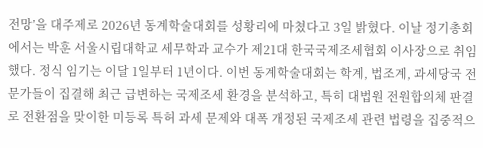전망’을 대주제로 2026년 동계학술대회를 성황리에 마쳤다고 3일 밝혔다. 이날 정기총회에서는 박훈 서울시립대학교 세무학과 교수가 제21대 한국국제조세협회 이사장으로 취임했다. 정식 임기는 이달 1일부터 1년이다. 이번 동계학술대회는 학계, 법조계, 과세당국 전문가들이 집결해 최근 급변하는 국제조세 환경을 분석하고, 특히 대법원 전원합의체 판결로 전환점을 맞이한 미등록 특허 과세 문제와 대폭 개정된 국제조세 관련 법령을 집중적으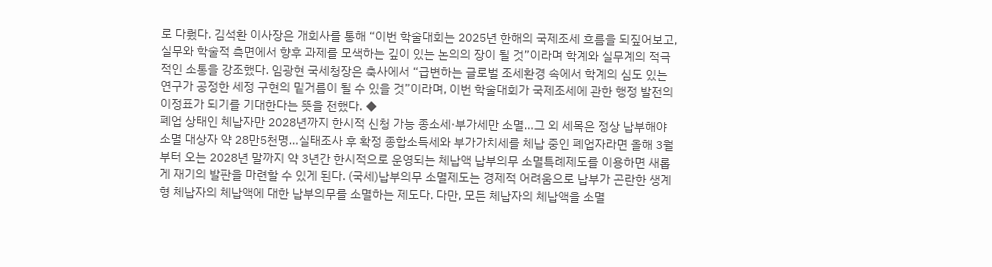로 다뤘다. 김석환 이사장은 개회사를 통해 “이번 학술대회는 2025년 한해의 국제조세 흐름을 되짚어보고, 실무와 학술적 측면에서 향후 과제를 모색하는 깊이 있는 논의의 장이 될 것”이라며 학계와 실무계의 적극적인 소통을 강조했다. 임광현 국세청장은 축사에서 “급변하는 글로벌 조세환경 속에서 학계의 심도 있는 연구가 공정한 세정 구현의 밑거름이 될 수 있을 것”이라며, 이번 학술대회가 국제조세에 관한 행정 발전의 이정표가 되기를 기대한다는 뜻을 전했다. ◆
폐업 상태인 체납자만 2028년까지 한시적 신청 가능 종소세·부가세만 소멸…그 외 세목은 정상 납부해야 소멸 대상자 약 28만5천명…실태조사 후 확정 종합소득세와 부가가치세를 체납 중인 폐업자라면 올해 3월부터 오는 2028년 말까지 약 3년간 한시적으로 운영되는 체납액 납부의무 소멸특례제도를 이용하면 새롭게 재기의 발판을 마련할 수 있게 된다. (국세)납부의무 소멸제도는 경제적 어려움으로 납부가 곤란한 생계형 체납자의 체납액에 대한 납부의무를 소멸하는 제도다. 다만, 모든 체납자의 체납액을 소멸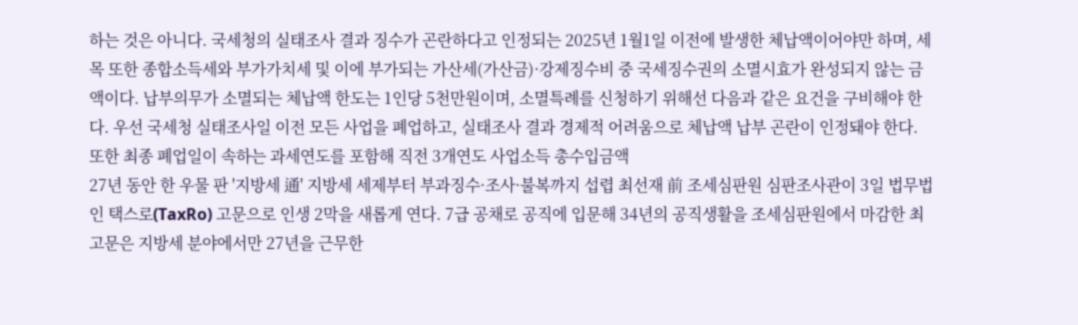하는 것은 아니다. 국세청의 실태조사 결과 징수가 곤란하다고 인정되는 2025년 1월1일 이전에 발생한 체납액이어야만 하며, 세목 또한 종합소득세와 부가가치세 및 이에 부가되는 가산세(가산금)·강제징수비 중 국세징수권의 소멸시효가 완성되지 않는 금액이다. 납부의무가 소멸되는 체납액 한도는 1인당 5천만원이며, 소멸특례를 신청하기 위해선 다음과 같은 요건을 구비해야 한다. 우선 국세청 실태조사일 이전 모든 사업을 폐업하고, 실태조사 결과 경제적 어려움으로 체납액 납부 곤란이 인정돼야 한다. 또한 최종 폐업일이 속하는 과세연도를 포함해 직전 3개연도 사업소득 총수입금액
27년 동안 한 우물 판 '지방세 通' 지방세 세제부터 부과징수·조사·불복까지 섭렵 최선재 前 조세심판원 심판조사관이 3일 법무법인 택스로(TaxRo) 고문으로 인생 2막을 새롭게 연다. 7급 공채로 공직에 입문해 34년의 공직생활을 조세심판원에서 마감한 최 고문은 지방세 분야에서만 27년을 근무한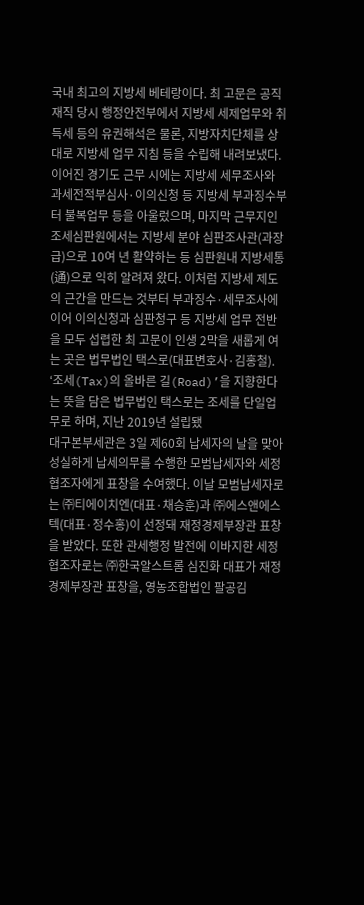국내 최고의 지방세 베테랑이다. 최 고문은 공직 재직 당시 행정안전부에서 지방세 세제업무와 취득세 등의 유권해석은 물론, 지방자치단체를 상대로 지방세 업무 지침 등을 수립해 내려보냈다. 이어진 경기도 근무 시에는 지방세 세무조사와 과세전적부심사·이의신청 등 지방세 부과징수부터 불복업무 등을 아울렀으며, 마지막 근무지인 조세심판원에서는 지방세 분야 심판조사관(과장급)으로 10여 년 활약하는 등 심판원내 지방세통(通)으로 익히 알려져 왔다. 이처럼 지방세 제도의 근간을 만드는 것부터 부과징수·세무조사에 이어 이의신청과 심판청구 등 지방세 업무 전반을 모두 섭렵한 최 고문이 인생 2막을 새롭게 여는 곳은 법무법인 택스로(대표변호사·김홍철). ‘조세(Tax)의 올바른 길(Road)’을 지향한다는 뜻을 담은 법무법인 택스로는 조세를 단일업무로 하며, 지난 2019년 설립됐
대구본부세관은 3일 제60회 납세자의 날을 맞아 성실하게 납세의무를 수행한 모범납세자와 세정협조자에게 표창을 수여했다. 이날 모범납세자로는 ㈜티에이치엔(대표·채승훈)과 ㈜에스앤에스텍(대표·정수홍)이 선정돼 재정경제부장관 표창을 받았다. 또한 관세행정 발전에 이바지한 세정협조자로는 ㈜한국알스트롬 심진화 대표가 재정경제부장관 표창을, 영농조합법인 팔공김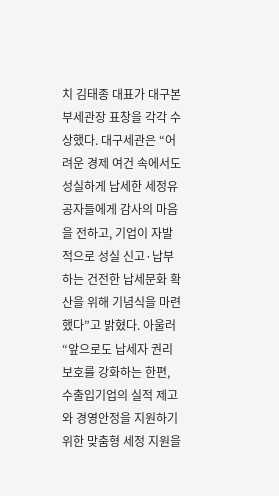치 김태종 대표가 대구본부세관장 표창을 각각 수상했다. 대구세관은 “어려운 경제 여건 속에서도 성실하게 납세한 세정유공자들에게 감사의 마음을 전하고, 기업이 자발적으로 성실 신고·납부하는 건전한 납세문화 확산을 위해 기념식을 마련했다”고 밝혔다. 아울러 “앞으로도 납세자 권리 보호를 강화하는 한편, 수출입기업의 실적 제고와 경영안정을 지원하기 위한 맞춤형 세정 지원을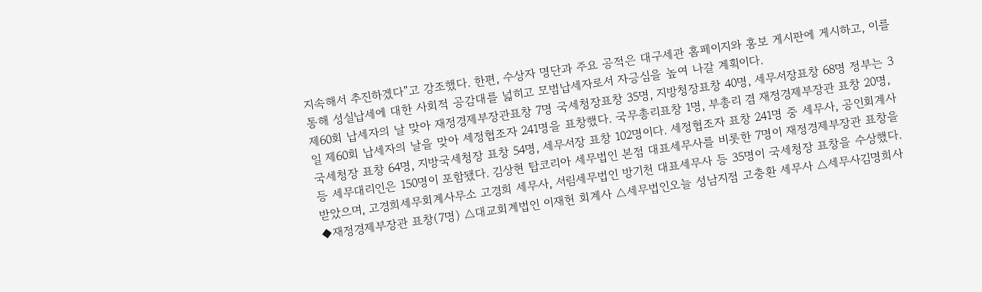지속해서 추진하겠다”고 강조했다. 한편, 수상자 명단과 주요 공적은 대구세관 홈페이지와 홍보 게시판에 게시하고, 이를 통해 성실납세에 대한 사회적 공감대를 넓히고 모범납세자로서 자긍심을 높여 나갈 계획이다.
제60회 납세자의 날 맞아 재정경제부장관표창 7명 국세청장표창 35명, 지방청장표창 40명, 세무서장표창 68명 정부는 3일 제60회 납세자의 날을 맞아 세정협조자 241명을 표창했다. 국무총리표창 1명, 부총리 겸 재정경제부장관 표창 20명, 국세청장 표창 64명, 지방국세청장 표창 54명, 세무서장 표창 102명이다. 세정협조자 표창 241명 중 세무사, 공인회계사 등 세무대리인은 150명이 포함됐다. 김상현 탑코리아 세무법인 본점 대표세무사를 비롯한 7명이 재정경제부장관 표창을 받았으며, 고경희세무회계사무소 고경희 세무사, 서림세무법인 방기천 대표세무사 등 35명이 국세청장 표창을 수상했다. ◆재정경제부장관 표창(7명) △대교회계법인 이재헌 회계사 △세무법인오늘 성남지점 고충환 세무사 △세무사김명희사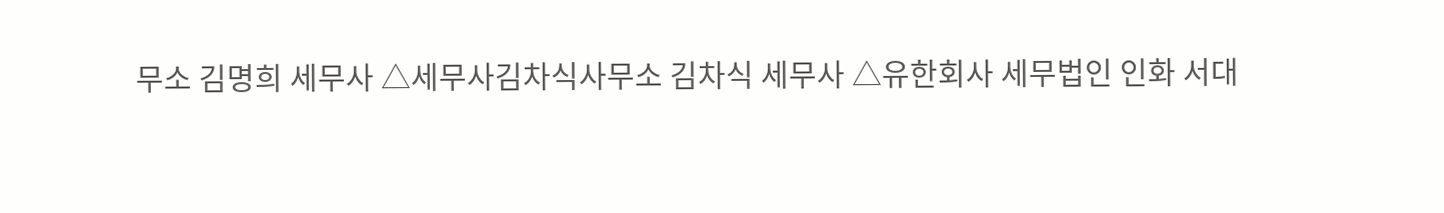무소 김명희 세무사 △세무사김차식사무소 김차식 세무사 △유한회사 세무법인 인화 서대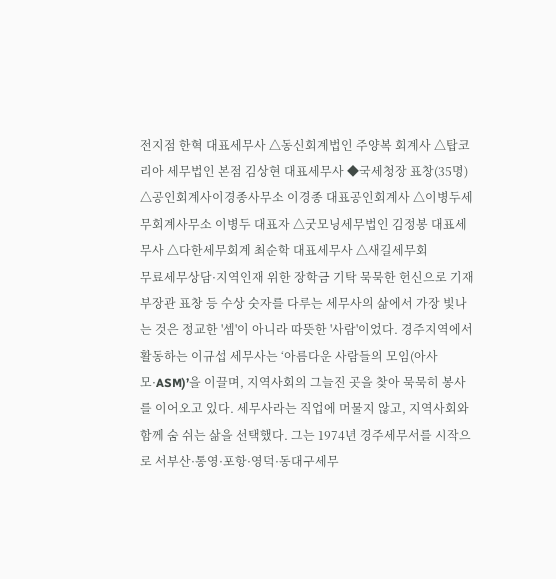전지점 한혁 대표세무사 △동신회계법인 주양복 회계사 △탑코리아 세무법인 본점 김상현 대표세무사 ◆국세청장 표창(35명) △공인회계사이경종사무소 이경종 대표공인회계사 △이병두세무회계사무소 이병두 대표자 △굿모닝세무법인 김정봉 대표세무사 △다한세무회계 최순학 대표세무사 △새길세무회
무료세무상담·지역인재 위한 장학금 기탁 묵묵한 헌신으로 기재부장관 표창 등 수상 숫자를 다루는 세무사의 삶에서 가장 빛나는 것은 정교한 '셈'이 아니라 따뜻한 '사람'이었다. 경주지역에서 활동하는 이규섭 세무사는 ‘아름다운 사람들의 모임(아사모·ASM)’을 이끌며, 지역사회의 그늘진 곳을 찾아 묵묵히 봉사를 이어오고 있다. 세무사라는 직업에 머물지 않고, 지역사회와 함께 숨 쉬는 삶을 선택했다. 그는 1974년 경주세무서를 시작으로 서부산·통영·포항·영덕·동대구세무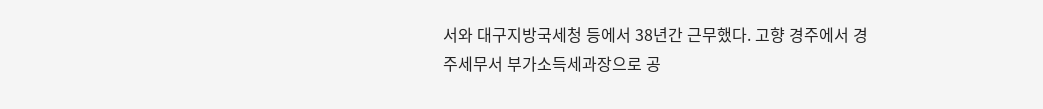서와 대구지방국세청 등에서 38년간 근무했다. 고향 경주에서 경주세무서 부가소득세과장으로 공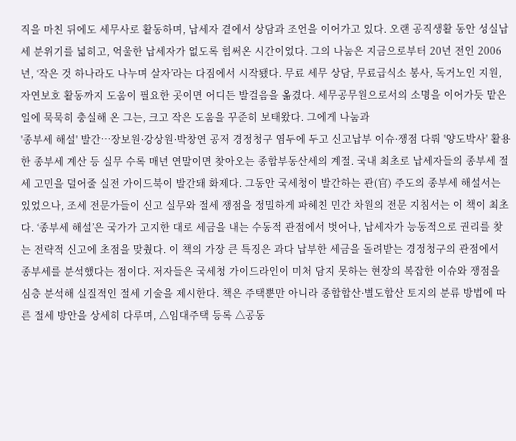직을 마친 뒤에도 세무사로 활동하며, 납세자 곁에서 상담과 조언을 이어가고 있다. 오랜 공직생활 동안 성실납세 분위기를 넓히고, 억울한 납세자가 없도록 힘써온 시간이었다. 그의 나눔은 지금으로부터 20년 전인 2006년, ‘작은 것 하나라도 나누며 살자’라는 다짐에서 시작됐다. 무료 세무 상담, 무료급식소 봉사, 독거노인 지원, 자연보호 활동까지 도움이 필요한 곳이면 어디든 발걸음을 옮겼다. 세무공무원으로서의 소명을 이어가듯 맡은 일에 묵묵히 충실해 온 그는, 크고 작은 도움을 꾸준히 보태왔다. 그에게 나눔과
'종부세 해설' 발간…장보원·강상원·박창연 공저 경정청구 염두에 두고 신고납부 이슈·쟁점 다뤄 '양도박사' 활용한 종부세 계산 등 실무 수록 매년 연말이면 찾아오는 종합부동산세의 계절. 국내 최초로 납세자들의 종부세 절세 고민을 덜어줄 실전 가이드북이 발간돼 화제다. 그동안 국세청이 발간하는 관(官) 주도의 종부세 해설서는 있었으나, 조세 전문가들이 신고 실무와 절세 쟁점을 정밀하게 파헤친 민간 차원의 전문 지침서는 이 책이 최초다. ‘종부세 해설’은 국가가 고지한 대로 세금을 내는 수동적 관점에서 벗어나, 납세자가 능동적으로 권리를 찾는 전략적 신고에 초점을 맞췄다. 이 책의 가장 큰 특징은 과다 납부한 세금을 돌려받는 경정청구의 관점에서 종부세를 분석했다는 점이다. 저자들은 국세청 가이드라인이 미처 담지 못하는 현장의 복잡한 이슈와 쟁점을 심층 분석해 실질적인 절세 기술을 제시한다. 책은 주택뿐만 아니라 종합합산·별도합산 토지의 분류 방법에 따른 절세 방안을 상세히 다루며, △임대주택 등록 △공동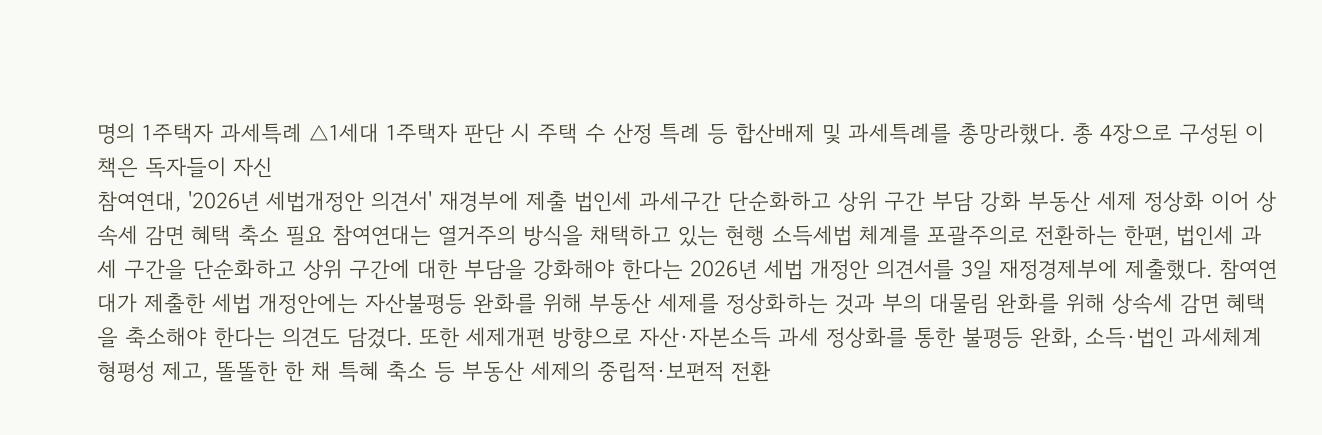명의 1주택자 과세특례 △1세대 1주택자 판단 시 주택 수 산정 특례 등 합산배제 및 과세특례를 총망라했다. 총 4장으로 구성된 이 책은 독자들이 자신
참여연대, '2026년 세법개정안 의견서' 재경부에 제출 법인세 과세구간 단순화하고 상위 구간 부담 강화 부동산 세제 정상화 이어 상속세 감면 혜택 축소 필요 참여연대는 열거주의 방식을 채택하고 있는 현행 소득세법 체계를 포괄주의로 전환하는 한편, 법인세 과세 구간을 단순화하고 상위 구간에 대한 부담을 강화해야 한다는 2026년 세법 개정안 의견서를 3일 재정경제부에 제출했다. 참여연대가 제출한 세법 개정안에는 자산불평등 완화를 위해 부동산 세제를 정상화하는 것과 부의 대물림 완화를 위해 상속세 감면 혜택을 축소해야 한다는 의견도 담겼다. 또한 세제개편 방향으로 자산·자본소득 과세 정상화를 통한 불평등 완화, 소득·법인 과세체계 형평성 제고, 똘똘한 한 채 특혜 축소 등 부동산 세제의 중립적·보편적 전환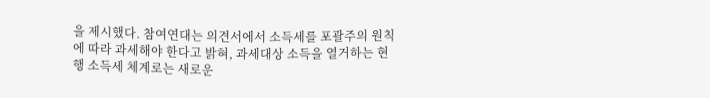을 제시했다. 참여연대는 의견서에서 소득세를 포괄주의 원칙에 따라 과세해야 한다고 밝혀, 과세대상 소득을 열거하는 현행 소득세 체계로는 새로운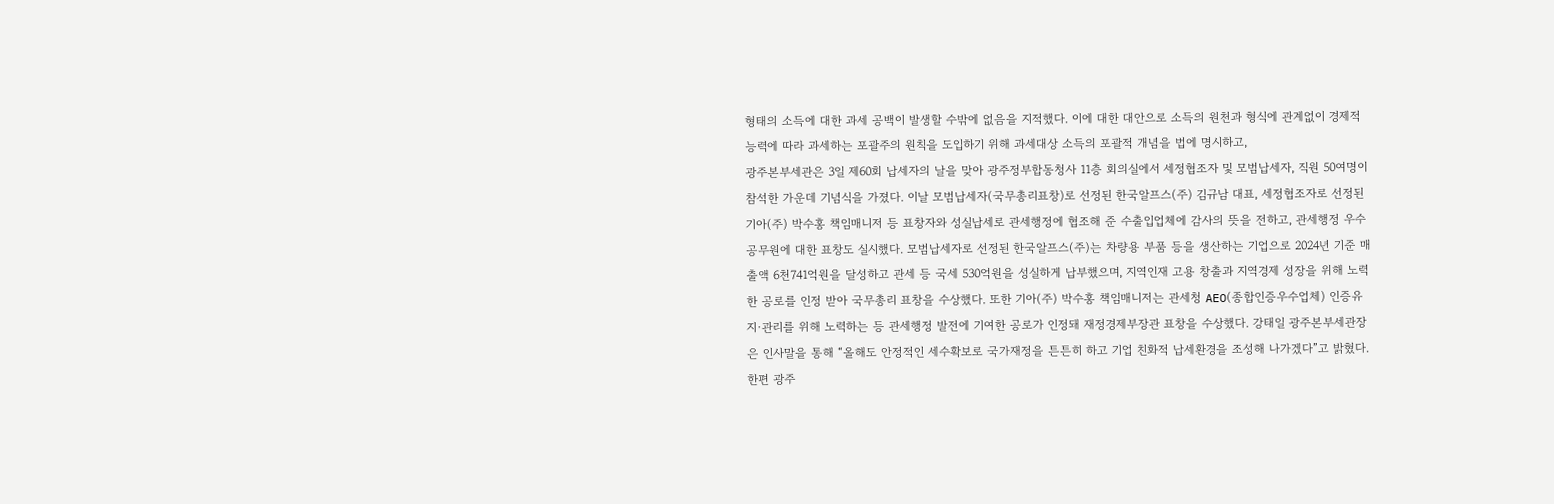형태의 소득에 대한 과세 공백이 발생할 수밖에 없음을 지적했다. 이에 대한 대안으로 소득의 원천과 형식에 관계없이 경제적 능력에 따라 과세하는 포괄주의 원칙을 도입하기 위해 과세대상 소득의 포괄적 개념을 법에 명시하고,
광주본부세관은 3일 제60회 납세자의 날을 맞아 광주정부합동청사 11층 회의실에서 세정협조자 및 모범납세자, 직원 50여명이 참석한 가운데 기념식을 가졌다. 이날 모범납세자(국무총리표창)로 선정된 한국알프스(주) 김규남 대표, 세정협조자로 선정된 기아(주) 박수홍 책임매니저 등 표창자와 성실납세로 관세행정에 협조해 준 수출입업체에 감사의 뜻을 전하고, 관세행정 우수공무원에 대한 표창도 실시했다. 모범납세자로 선정된 한국알프스(주)는 차량용 부품 등을 생산하는 기업으로 2024년 기준 매출액 6천741억원을 달성하고 관세 등 국세 530억원을 성실하게 납부했으며, 지역인재 고용 창출과 지역경제 성장을 위해 노력한 공로를 인정 받아 국무총리 표창을 수상했다. 또한 기아(주) 박수홍 책임매니저는 관세청 AEO(종합인증우수업체) 인증유지·관리를 위해 노력하는 등 관세행정 발전에 기여한 공로가 인정돼 재정경제부장관 표창을 수상했다. 강태일 광주본부세관장은 인사말을 통해 “올해도 안정적인 세수확보로 국가재정을 튼튼히 하고 기업 친화적 납세환경을 조성해 나가겠다”고 밝혔다. 한편 광주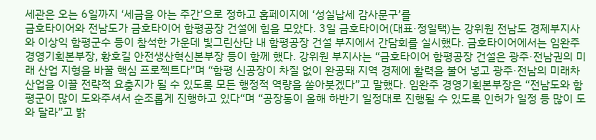세관은 오는 6일까지 ‘세금을 아는 주간’으로 정하고 홈페이지에 ‘성실납세 감사문구’를
금호타이어와 전남도가 금호타이어 함평공장 건설에 힘을 모았다. 3일 금호타이어(대표·정일택)는 강위원 전남도 경제부지사와 이상익 함평군수 등이 참석한 가운데 빛그린산단 내 함평공장 건설 부지에서 간담회를 실시했다. 금호타이어에서는 임완주 경영기획본부장, 황호길 안전생산혁신본부장 등이 함께 했다. 강위원 부지사는 “금호타이어 함평공장 건설은 광주·전남권의 미래 산업 지형을 바꿀 핵심 프로젝트다”며 “함평 신공장이 차질 없이 완공돼 지역 경제에 활력을 불어 넣고 광주·전남의 미래차 산업을 이끌 전략적 요충지가 될 수 있도록 모든 행정적 역량을 쏟아붓겠다”고 말했다. 임완주 경영기획본부장은 “전남도와 함평군이 많이 도와주셔서 순조롭게 진행하고 있다“며 “공장동이 올해 하반기 일정대로 진행될 수 있도록 인허가 일정 등 많이 도와 달라”고 밝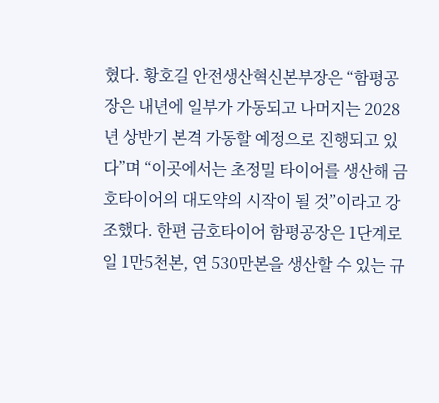혔다. 황호길 안전생산혁신본부장은 “함평공장은 내년에 일부가 가동되고 나머지는 2028년 상반기 본격 가동할 예정으로 진행되고 있다”며 “이곳에서는 초정밀 타이어를 생산해 금호타이어의 대도약의 시작이 될 것”이라고 강조했다. 한편 금호타이어 함평공장은 1단계로 일 1만5천본, 연 530만본을 생산할 수 있는 규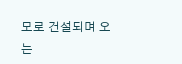모로 건설되며 오는